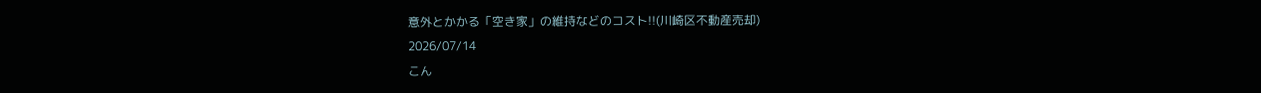意外とかかる「空き家」の維持などのコスト!!(川崎区不動産売却)
2026/07/14
こん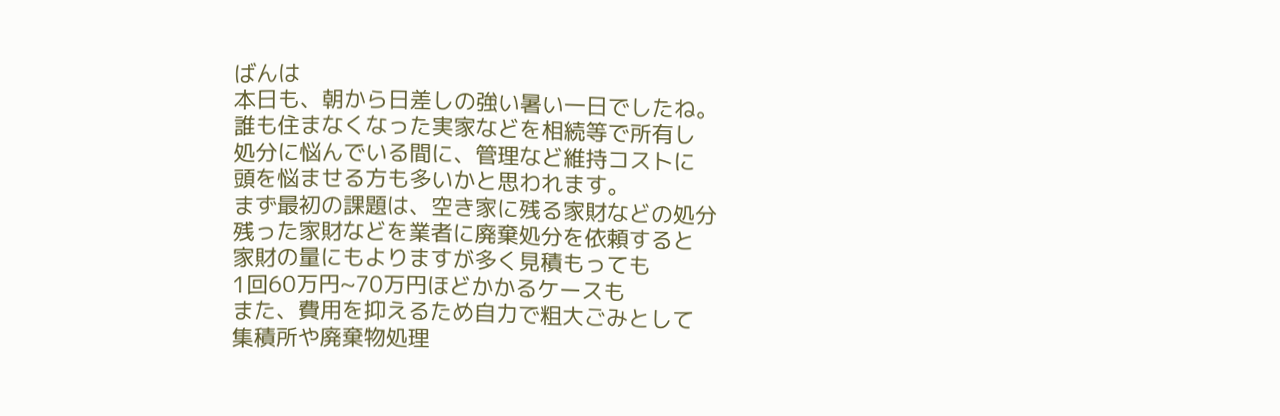ばんは
本日も、朝から日差しの強い暑い一日でしたね。
誰も住まなくなった実家などを相続等で所有し
処分に悩んでいる間に、管理など維持コストに
頭を悩ませる方も多いかと思われます。
まず最初の課題は、空き家に残る家財などの処分
残った家財などを業者に廃棄処分を依頼すると
家財の量にもよりますが多く見積もっても
1回60万円~70万円ほどかかるケースも
また、費用を抑えるため自力で粗大ごみとして
集積所や廃棄物処理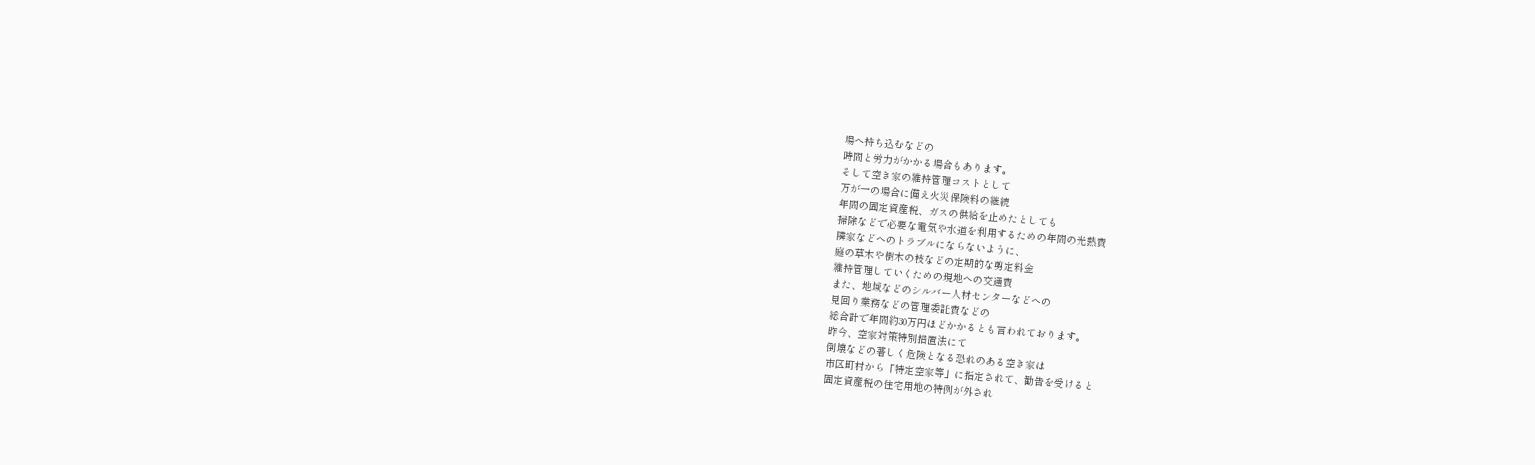場へ持ち込むなどの
時間と労力がかかる場合もあります。
そして空き家の維持管理コストとして
万が一の場合に備え火災保険料の継続
年間の固定資産税、ガスの供給を止めたとしても
掃除などで必要な電気や水道を利用するための年間の光熱費
隣家などへのトラブルにならないように、
庭の草木や樹木の枝などの定期的な剪定料金
維持管理していくための現地への交通費
また、地域などのシルバー人材センターなどへの
見回り業務などの管理委託費などの
総合計で年間約30万円ほどかかるとも言われております。
昨今、空家対策特別措置法にて
倒壊などの著しく危険となる恐れのある空き家は
市区町村から「特定空家等」に指定されて、勧告を受けると
固定資産税の住宅用地の特例が外され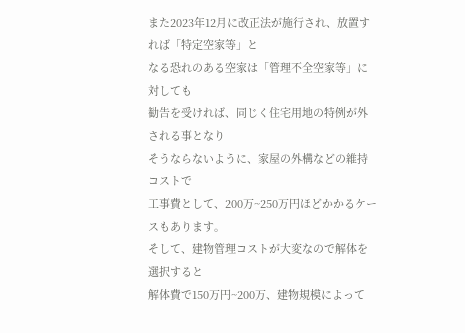また2023年12月に改正法が施行され、放置すれば「特定空家等」と
なる恐れのある空家は「管理不全空家等」に対しても
勧告を受ければ、同じく住宅用地の特例が外される事となり
そうならないように、家屋の外構などの維持コストで
工事費として、200万~250万円ほどかかるケースもあります。
そして、建物管理コストが大変なので解体を選択すると
解体費で150万円~200万、建物規模によって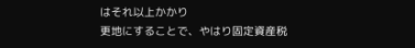はそれ以上かかり
更地にすることで、やはり固定資産税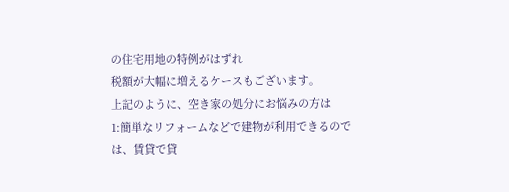の住宅用地の特例がはずれ
税額が大幅に増えるケースもございます。
上記のように、空き家の処分にお悩みの方は
1:簡単なリフォームなどで建物が利用できるのでは、賃貸で貸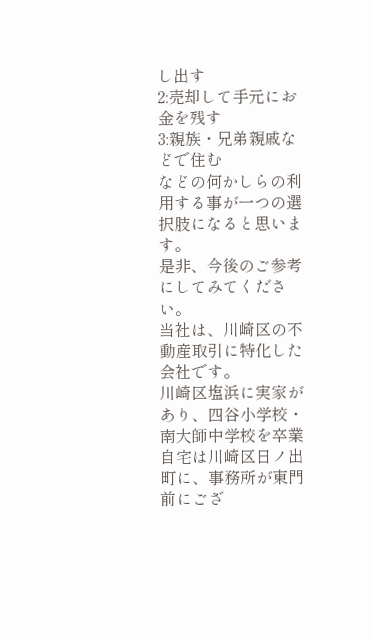し出す
2:売却して手元にお金を残す
3:親族・兄弟親戚などで住む
などの何かしらの利用する事が一つの選択肢になると思います。
是非、今後のご参考にしてみてください。
当社は、川崎区の不動産取引に特化した会社です。
川崎区塩浜に実家があり、四谷小学校・南大師中学校を卒業
自宅は川崎区日ノ出町に、事務所が東門前にござ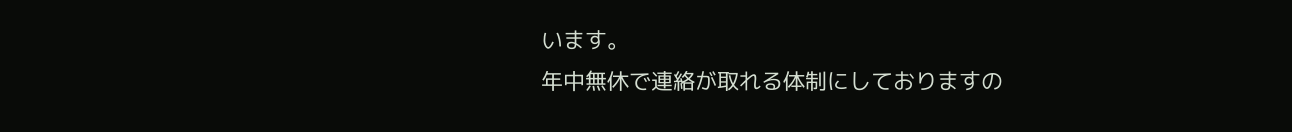います。
年中無休で連絡が取れる体制にしておりますの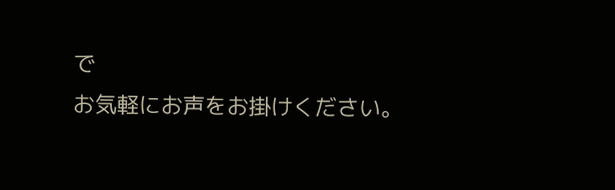で
お気軽にお声をお掛けください。